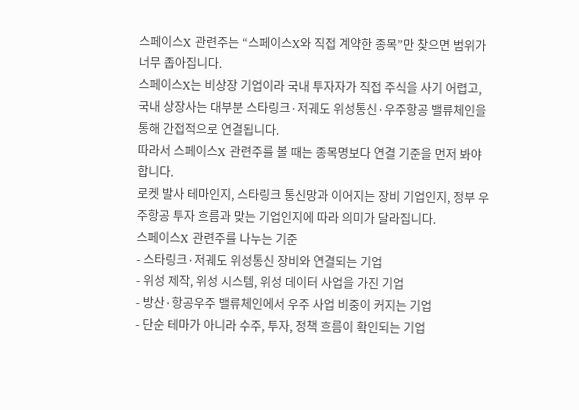스페이스X 관련주는 “스페이스X와 직접 계약한 종목”만 찾으면 범위가 너무 좁아집니다.
스페이스X는 비상장 기업이라 국내 투자자가 직접 주식을 사기 어렵고, 국내 상장사는 대부분 스타링크·저궤도 위성통신·우주항공 밸류체인을 통해 간접적으로 연결됩니다.
따라서 스페이스X 관련주를 볼 때는 종목명보다 연결 기준을 먼저 봐야 합니다.
로켓 발사 테마인지, 스타링크 통신망과 이어지는 장비 기업인지, 정부 우주항공 투자 흐름과 맞는 기업인지에 따라 의미가 달라집니다.
스페이스X 관련주를 나누는 기준
- 스타링크·저궤도 위성통신 장비와 연결되는 기업
- 위성 제작, 위성 시스템, 위성 데이터 사업을 가진 기업
- 방산·항공우주 밸류체인에서 우주 사업 비중이 커지는 기업
- 단순 테마가 아니라 수주, 투자, 정책 흐름이 확인되는 기업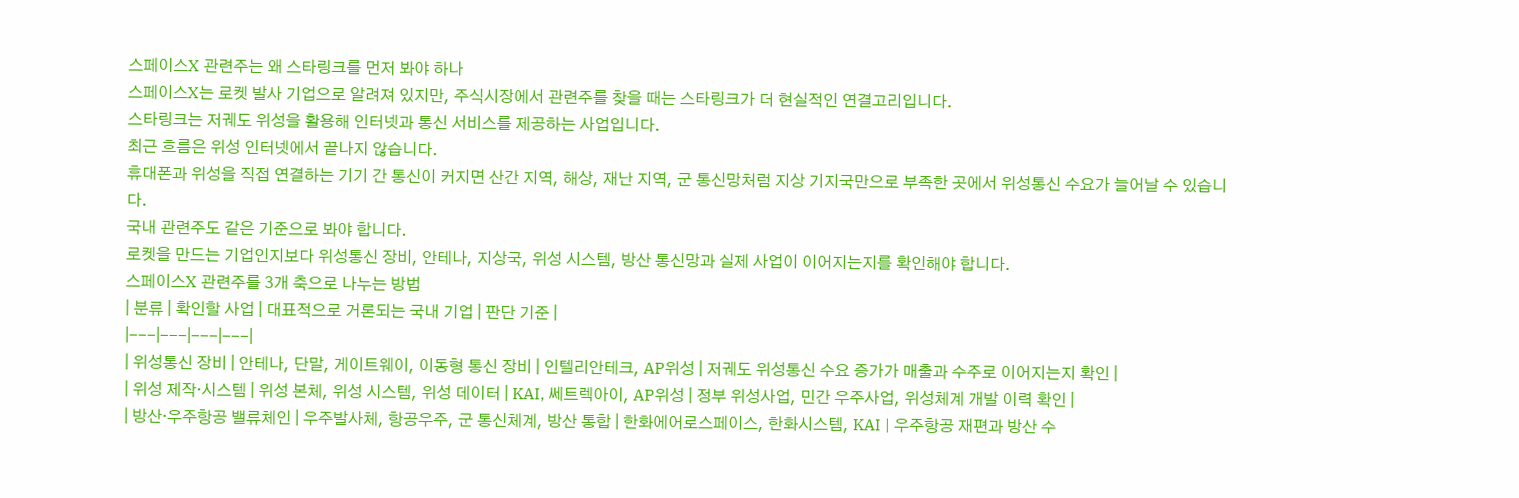스페이스X 관련주는 왜 스타링크를 먼저 봐야 하나
스페이스X는 로켓 발사 기업으로 알려져 있지만, 주식시장에서 관련주를 찾을 때는 스타링크가 더 현실적인 연결고리입니다.
스타링크는 저궤도 위성을 활용해 인터넷과 통신 서비스를 제공하는 사업입니다.
최근 흐름은 위성 인터넷에서 끝나지 않습니다.
휴대폰과 위성을 직접 연결하는 기기 간 통신이 커지면 산간 지역, 해상, 재난 지역, 군 통신망처럼 지상 기지국만으로 부족한 곳에서 위성통신 수요가 늘어날 수 있습니다.
국내 관련주도 같은 기준으로 봐야 합니다.
로켓을 만드는 기업인지보다 위성통신 장비, 안테나, 지상국, 위성 시스템, 방산 통신망과 실제 사업이 이어지는지를 확인해야 합니다.
스페이스X 관련주를 3개 축으로 나누는 방법
| 분류 | 확인할 사업 | 대표적으로 거론되는 국내 기업 | 판단 기준 |
|---|---|---|---|
| 위성통신 장비 | 안테나, 단말, 게이트웨이, 이동형 통신 장비 | 인텔리안테크, AP위성 | 저궤도 위성통신 수요 증가가 매출과 수주로 이어지는지 확인 |
| 위성 제작·시스템 | 위성 본체, 위성 시스템, 위성 데이터 | KAI, 쎄트렉아이, AP위성 | 정부 위성사업, 민간 우주사업, 위성체계 개발 이력 확인 |
| 방산·우주항공 밸류체인 | 우주발사체, 항공우주, 군 통신체계, 방산 통합 | 한화에어로스페이스, 한화시스템, KAI | 우주항공 재편과 방산 수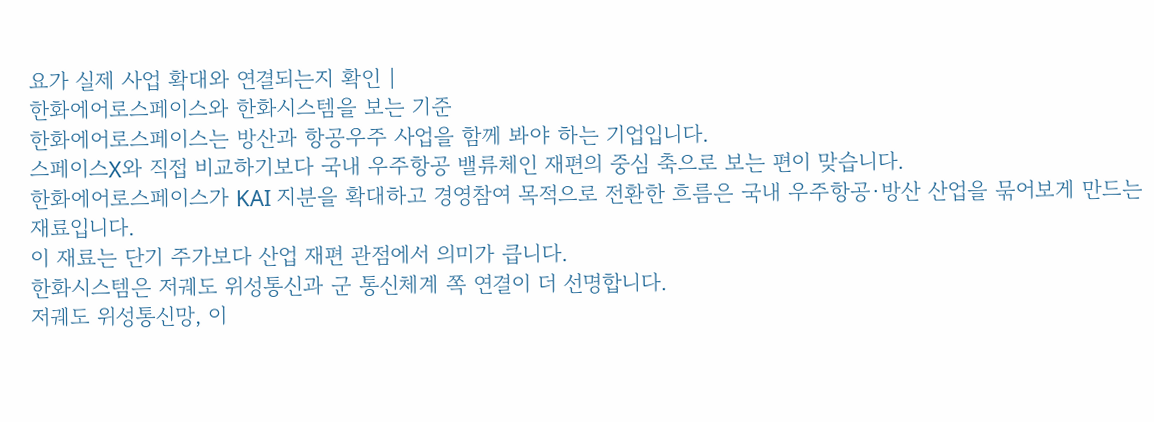요가 실제 사업 확대와 연결되는지 확인 |
한화에어로스페이스와 한화시스템을 보는 기준
한화에어로스페이스는 방산과 항공우주 사업을 함께 봐야 하는 기업입니다.
스페이스X와 직접 비교하기보다 국내 우주항공 밸류체인 재편의 중심 축으로 보는 편이 맞습니다.
한화에어로스페이스가 KAI 지분을 확대하고 경영참여 목적으로 전환한 흐름은 국내 우주항공·방산 산업을 묶어보게 만드는 재료입니다.
이 재료는 단기 주가보다 산업 재편 관점에서 의미가 큽니다.
한화시스템은 저궤도 위성통신과 군 통신체계 쪽 연결이 더 선명합니다.
저궤도 위성통신망, 이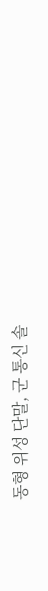동형 위성 단말, 군 통신 솔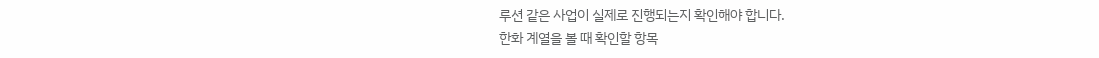루션 같은 사업이 실제로 진행되는지 확인해야 합니다.
한화 계열을 볼 때 확인할 항목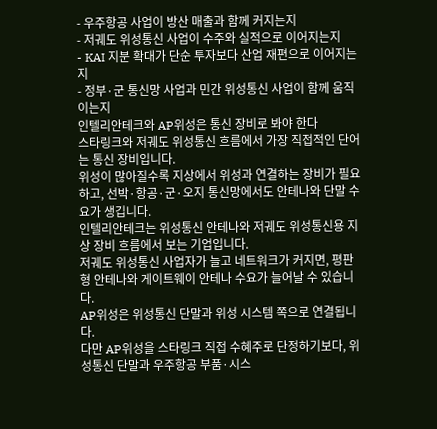- 우주항공 사업이 방산 매출과 함께 커지는지
- 저궤도 위성통신 사업이 수주와 실적으로 이어지는지
- KAI 지분 확대가 단순 투자보다 산업 재편으로 이어지는지
- 정부·군 통신망 사업과 민간 위성통신 사업이 함께 움직이는지
인텔리안테크와 AP위성은 통신 장비로 봐야 한다
스타링크와 저궤도 위성통신 흐름에서 가장 직접적인 단어는 통신 장비입니다.
위성이 많아질수록 지상에서 위성과 연결하는 장비가 필요하고, 선박·항공·군·오지 통신망에서도 안테나와 단말 수요가 생깁니다.
인텔리안테크는 위성통신 안테나와 저궤도 위성통신용 지상 장비 흐름에서 보는 기업입니다.
저궤도 위성통신 사업자가 늘고 네트워크가 커지면, 평판형 안테나와 게이트웨이 안테나 수요가 늘어날 수 있습니다.
AP위성은 위성통신 단말과 위성 시스템 쪽으로 연결됩니다.
다만 AP위성을 스타링크 직접 수혜주로 단정하기보다, 위성통신 단말과 우주항공 부품·시스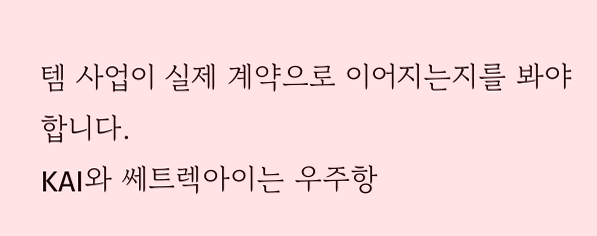템 사업이 실제 계약으로 이어지는지를 봐야 합니다.
KAI와 쎄트렉아이는 우주항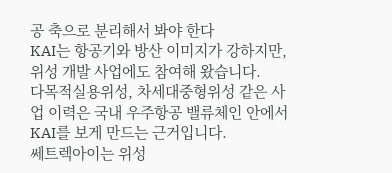공 축으로 분리해서 봐야 한다
KAI는 항공기와 방산 이미지가 강하지만, 위성 개발 사업에도 참여해 왔습니다.
다목적실용위성, 차세대중형위성 같은 사업 이력은 국내 우주항공 밸류체인 안에서 KAI를 보게 만드는 근거입니다.
쎄트렉아이는 위성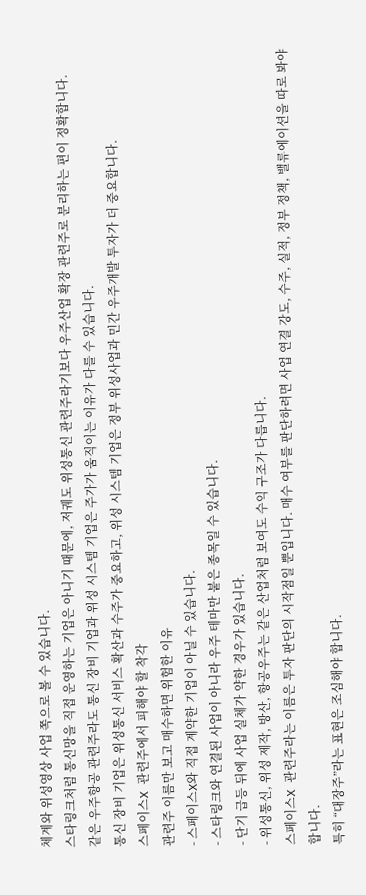체계와 위성영상 사업 쪽으로 볼 수 있습니다.
스타링크처럼 통신망을 직접 운영하는 기업은 아니기 때문에, 저궤도 위성통신 관련주라기보다 우주산업 확장 관련주로 분리하는 편이 정확합니다.
같은 우주항공 관련주라도 통신 장비 기업과 위성 시스템 기업은 주가가 움직이는 이유가 다를 수 있습니다.
통신 장비 기업은 위성통신 서비스 확산과 수주가 중요하고, 위성 시스템 기업은 정부 위성사업과 민간 우주개발 투자가 더 중요합니다.
스페이스X 관련주에서 피해야 할 착각
관련주 이름만 보고 매수하면 위험한 이유
- 스페이스X와 직접 계약한 기업이 아닐 수 있습니다.
- 스타링크와 연결된 사업이 아니라 우주 테마만 붙은 종목일 수 있습니다.
- 단기 급등 뒤에 사업 실체가 약한 경우가 있습니다.
- 위성통신, 위성 제작, 방산, 항공우주는 같은 산업처럼 보여도 수익 구조가 다릅니다.
스페이스X 관련주라는 이름은 투자 판단의 시작점일 뿐입니다. 매수 여부를 판단하려면 사업 연결 강도, 수주, 실적, 정부 정책, 밸류에이션을 따로 봐야 합니다.
특히 “대장주”라는 표현은 조심해야 합니다.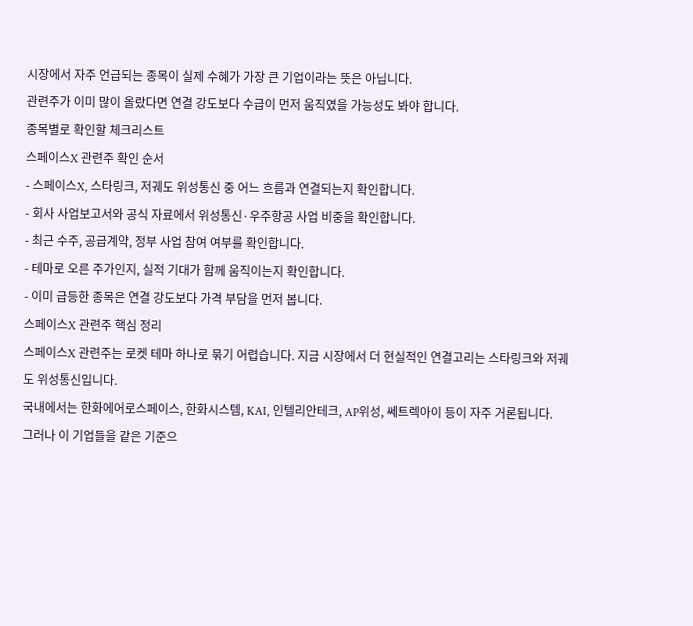시장에서 자주 언급되는 종목이 실제 수혜가 가장 큰 기업이라는 뜻은 아닙니다.
관련주가 이미 많이 올랐다면 연결 강도보다 수급이 먼저 움직였을 가능성도 봐야 합니다.
종목별로 확인할 체크리스트
스페이스X 관련주 확인 순서
- 스페이스X, 스타링크, 저궤도 위성통신 중 어느 흐름과 연결되는지 확인합니다.
- 회사 사업보고서와 공식 자료에서 위성통신·우주항공 사업 비중을 확인합니다.
- 최근 수주, 공급계약, 정부 사업 참여 여부를 확인합니다.
- 테마로 오른 주가인지, 실적 기대가 함께 움직이는지 확인합니다.
- 이미 급등한 종목은 연결 강도보다 가격 부담을 먼저 봅니다.
스페이스X 관련주 핵심 정리
스페이스X 관련주는 로켓 테마 하나로 묶기 어렵습니다. 지금 시장에서 더 현실적인 연결고리는 스타링크와 저궤도 위성통신입니다.
국내에서는 한화에어로스페이스, 한화시스템, KAI, 인텔리안테크, AP위성, 쎄트렉아이 등이 자주 거론됩니다.
그러나 이 기업들을 같은 기준으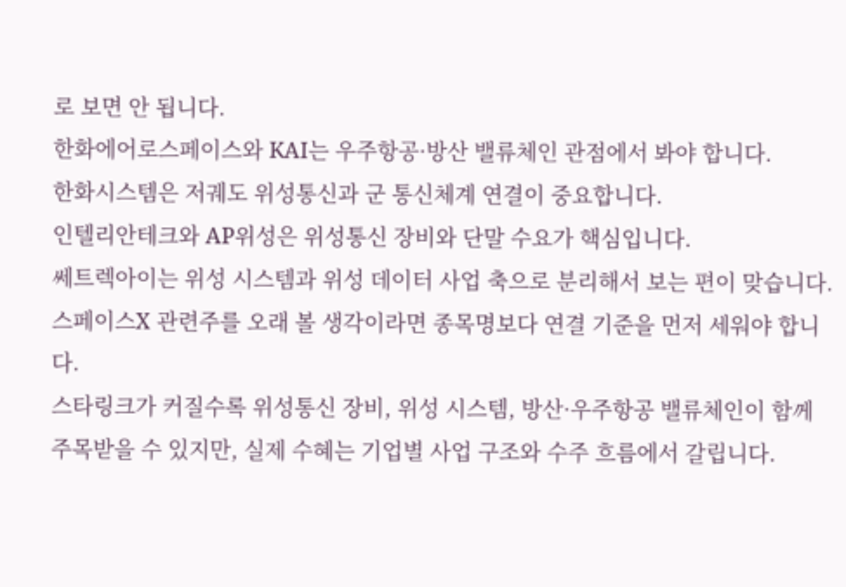로 보면 안 됩니다.
한화에어로스페이스와 KAI는 우주항공·방산 밸류체인 관점에서 봐야 합니다.
한화시스템은 저궤도 위성통신과 군 통신체계 연결이 중요합니다.
인텔리안테크와 AP위성은 위성통신 장비와 단말 수요가 핵심입니다.
쎄트렉아이는 위성 시스템과 위성 데이터 사업 축으로 분리해서 보는 편이 맞습니다.
스페이스X 관련주를 오래 볼 생각이라면 종목명보다 연결 기준을 먼저 세워야 합니다.
스타링크가 커질수록 위성통신 장비, 위성 시스템, 방산·우주항공 밸류체인이 함께 주목받을 수 있지만, 실제 수혜는 기업별 사업 구조와 수주 흐름에서 갈립니다.